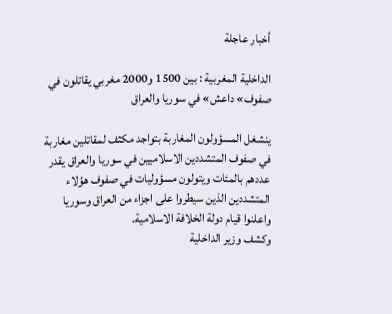أخبار عاجلة

الداخلية المغربية : بين 1500 و2000 مغربي يقاتلون في صفوف» داعش» في سوريا والعراق

ينشغل المسؤولون المغاربة بتواجد مكثف لمقاتلين مغاربة في صفوف المتشددين الاسلاميين في سوريا والعراق يقدر عددهم بالمئات ويتولون مسؤوليات في صفوف هؤلاء المتشددين الذين سيطروا على اجزاء من العراق وسوريا واعلنوا قيام دولة الخلافة الاسلامية.
وكشف وزير الداخلية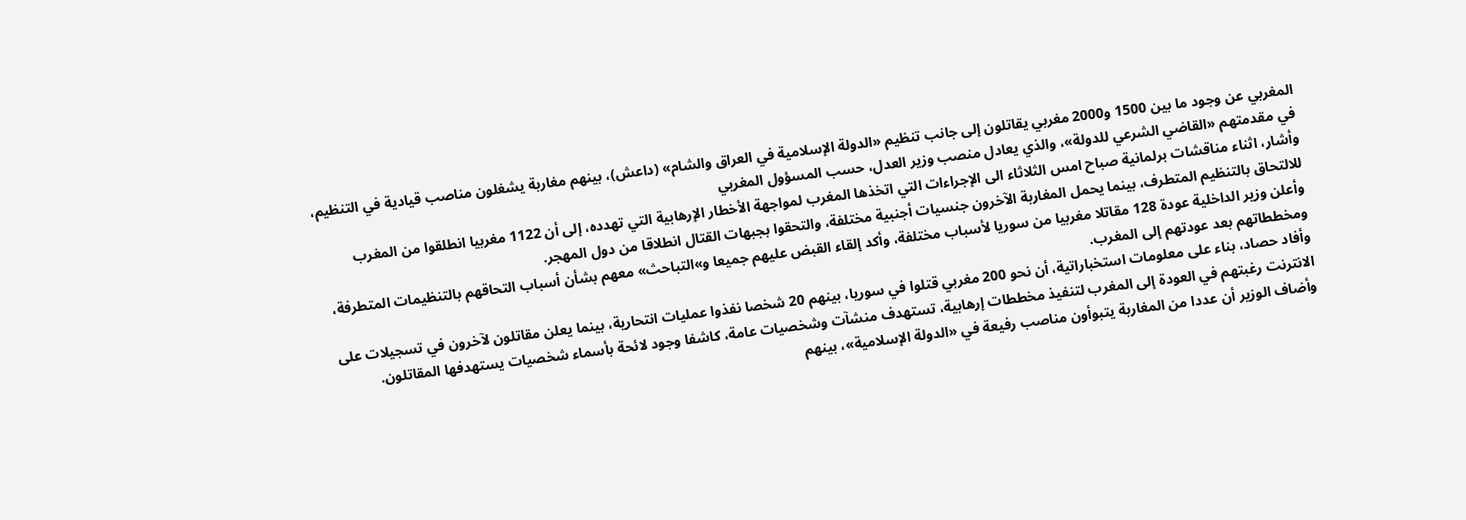المغربي عن وجود ما بين 1500 و2000 مغربي يقاتلون إلى جانب تنظيم «الدولة الإسلامية في العراق والشام» (داعش)، بينهم مغاربة يشغلون مناصب قيادية في التنظيم، في مقدمتهم «القاضي الشرعي للدولة»، والذي يعادل منصب وزير العدل، حسب المسؤول المغربي
وأشار، اثناء مناقشات برلمانية صباح امس الثلاثاء الى الإجراءات التي اتخذها المغرب لمواجهة الأخطار الإرهابية التي تهدده، إلى أن 1122 مغربيا انطلقوا من المغرب للالتحاق بالتنظيم المتطرف، بينما يحمل المغاربة الآخرون جنسيات أجنبية مختلفة، والتحقوا بجبهات القتال انطلاقا من دول المهجر.
وأعلن وزير الداخلية عودة 128 مقاتلا مغربيا من سوريا لأسباب مختلفة، وأكد إلقاء القبض عليهم جميعا و»التباحث» معهم بشأن أسباب التحاقهم بالتنظيمات المتطرفة، ومخططاتهم بعد عودتهم إلى المغرب.
وأفاد حصاد، بناء على معلومات استخباراتية، أن نحو 200 مغربي قتلوا في سوريا، بينهم 20 شخصا نفذوا عمليات انتحارية، بينما يعلن مقاتلون لآخرون في تسجيلات على الانترنت رغبتهم في العودة إلى المغرب لتنفيذ مخططات إرهابية، تستهدف منشآت وشخصيات عامة، كاشفا وجود لائحة بأسماء شخصيات يستهدفها المقاتلون.
وأضاف الوزير أن عددا من المغاربة يتبوأون مناصب رفيعة في «الدولة الإسلامية»، بينهم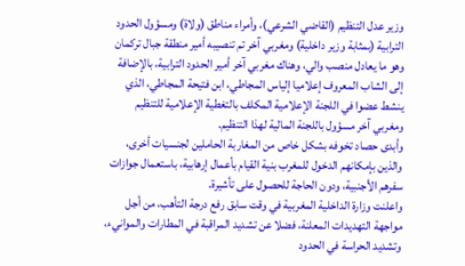وزير عدل التنظيم (القاضي الشرعي)، وأمراء مناطق (ولاة) ومسؤول الحدود الترابية (بمثابة وزير داخلية) ومغربي آخر تم تنصيبه أمير منطقة جبال تركمان وهو ما يعادل منصب والي، وهناك مغربي آخر أمير الحدود الترابية، بالإضافة إلى الشاب المعروف إعلاميا إلياس المجاطي، ابن فتيحة المجاطي، الذي ينشط عضوا في اللجنة الإعلامية المكلف بالتغطية الإعلامية للتنظيم ومغربي آخر مسؤول باللجنة المالية لهذا التنظيم.
وأبدى حصاد تخوفه بشكل خاص من المغاربة الحاملين لجنسيات أخرى، والذين بإمكانهم الدخول للمغرب بنية القيام بأعمال إرهابية، باستعمال جوازات سفرهم الأجنبية، ودون الحاجة للحصول على تأشيرة.
واعلنت وزارة الداخلية المغربية في وقت سابق رفع درجة التأهب، من أجل مواجهة التهديدات المعلنة، فضلا عن تشديد المراقبة في المطارات والموانيء، وتشديد الحراسة في الحدود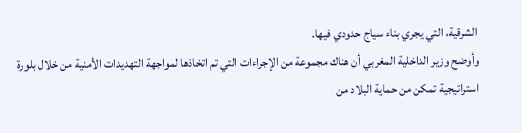الشرقية، التي يجري بناء سياج حدودي فيها.
وأوضح وزير الداخلية المغربي أن هناك مجموعة من الإجراءات التي تم اتخاذها لمواجهة التهديدات الأمنية من خلال بلورة استراتيجية تمكن من حماية البلاد من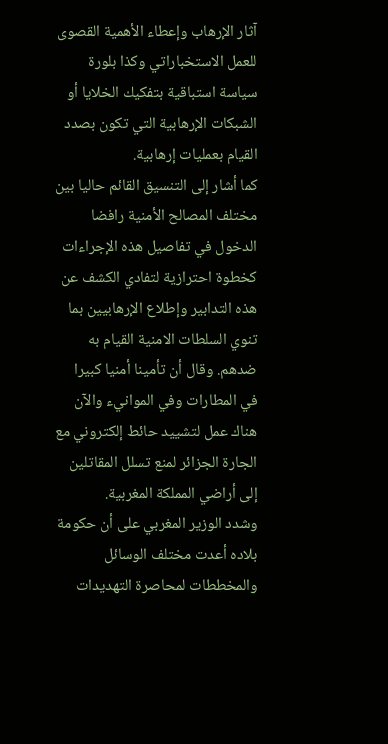آثار الإرهاب وإعطاء الأهمية القصوى للعمل الاستخباراتي وكذا بلورة سياسة استباقية بتفكيك الخلايا أو الشبكات الإرهابية التي تكون بصدد القيام بعمليات إرهابية.
كما أشار إلى التنسيق القائم حاليا بين مختلف المصالح الأمنية رافضا الدخول في تفاصيل هذه الإجراءات كخطوة احترازية لتفادي الكشف عن هذه التدابير وإطلاع الإرهابيين بما تنوي السلطات الامنية القيام به ضدهم. وقال أن تأمينا أمنيا كبيرا في المطارات وفي الموانيء والآن هناك عمل لتشييد حائط إلكتروني مع الجارة الجزائر لمنع تسلل المقاتلين إلى أراضي المملكة المغربية.
وشدد الوزير المغربي على أن حكومة بلاده أعدت مختلف الوسائل والمخططات لمحاصرة التهديدات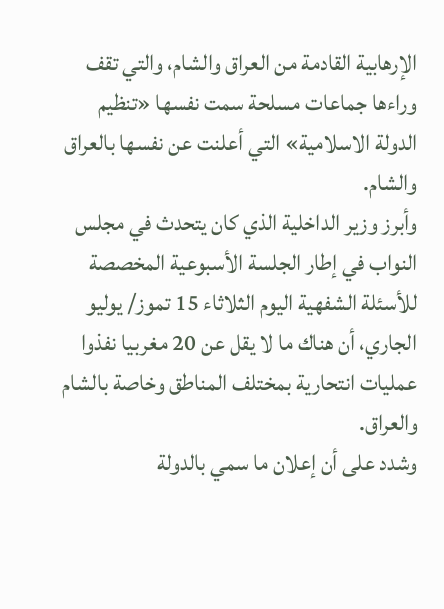الإرهابية القادمة من العراق والشام، والتي تقف وراءها جماعات مسلحة سمت نفسها «تنظيم الدولة الاسلامية» التي أعلنت عن نفسها بالعراق والشام.
وأبرز وزير الداخلية الذي كان يتحدث في مجلس النواب في إطار الجلسة الأسبوعية المخصصة للأسئلة الشفهية اليوم الثلاثاء 15 تموز/ يوليو الجاري، أن هناك ما لا يقل عن 20 مغربيا نفذوا عمليات انتحارية بمختلف المناطق وخاصة بالشام والعراق.
وشدد على أن إعلان ما سمي بالدولة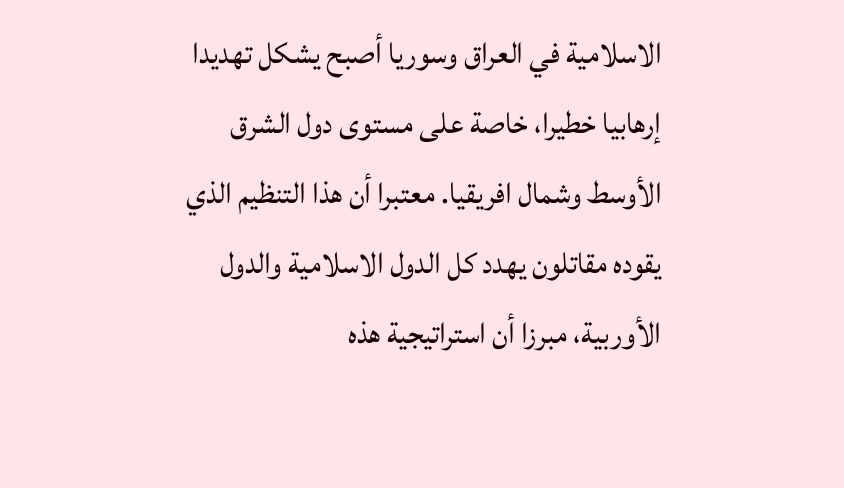الاسلامية في العراق وسوريا أصبح يشكل تهديدا إرهابيا خطيرا، خاصة على مستوى دول الشرق الأوسط وشمال افريقيا. معتبرا أن هذا التنظيم الذي يقوده مقاتلون يهدد كل الدول الاسلامية والدول الأوربية، مبرزا أن استراتيجية هذه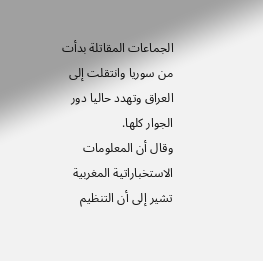الجماعات المقاتلة بدأت من سوريا وانتقلت إلى العراق وتهدد حاليا دور الجوار كلها.
وقال أن المعلومات الاستخباراتية المغربية تشير إلى أن التنظيم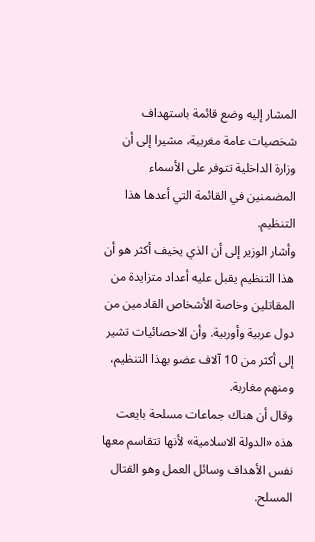المشار إليه وضع قائمة باستهداف شخصيات عامة مغربية، مشيرا إلى أن وزارة الداخلية تتوفر على الأسماء المضمنين في القائمة التي أعدها هذا التنظيم.
وأشار الوزير إلى أن الذي يخيف أكثر هو أن هذا التنظيم يقبل عليه أعداد متزايدة من المقاتلين وخاصة الأشخاص القادمين من دول عربية وأوربية. وأن الاحصائيات تشير إلى أكثر من 10 آلاف عضو بهذا التنظيم، ومنهم مغاربة.
وقال أن هناك جماعات مسلحة بايعت هذه «الدولة الاسلامية» لأنها تتقاسم معها نفس الأهداف وسائل العمل وهو القتال المسلح.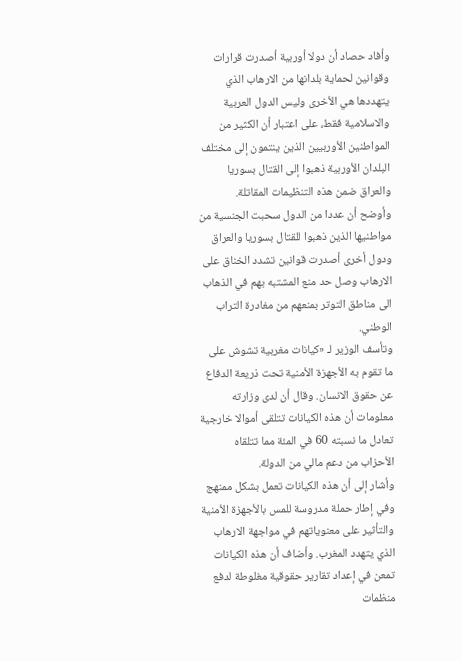وأفاد حصاد أن دولا أوربية أصدرت قرارات وقوانين لحماية بلدانها من الارهاب الذي يتهددها هي الأخرى وليس الدول العربية والاسلامية فقط، على اعتبار أن الكثير من المواطنين الأوربيين الذين ينتمون إلى مختلف البلدان الأوربية ذهبوا إلى القتال بسوريا والعراق ضمن هذه التنظيمات المقاتلة.
وأوضح أن عددا من الدول سحبت الجنسية من مواطنيها الذين ذهبوا للقتال بسوريا والعراق ودول أخرى أصدرت قوانين تشدد الخناق على الارهاب وصل حد منع المشتبه بهم في الذهاب الى مناطق التوتر بمنعهم من مغادرة التراب الوطني.
وتأسف الوزير لـ «كيانات مغربية تشوش على ما تقوم به الأجهزة الأمنية تحت ذريعة الدفاع عن حقوق الانسان. وقال أن لدى وزارته معلومات أن هذه الكيانات تتلقى أموالا خارجية تعادل ما نسبته 60 في المئة مما تتلقاه الأحزاب من دعم مالي من الدولة.
وأشار إلى أن هذه الكيانات تعمل بشكل ممنهج وفي إطار حملة مدروسة للمس بالأجهزة الأمنية والتأثير على معنوياتهم في مواجهة الارهاب الذي يتهدد المغرب. وأضاف أن هذه الكيانات تمعن في إعداد تقارير حقوقية مغلوطة لدفع منظمات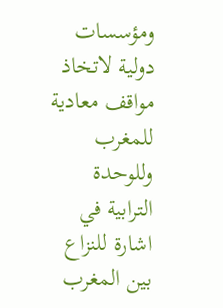ومؤسسات دولية لاتخاذ مواقف معادية للمغرب وللوحدة الترابية في اشارة للنزاع بين المغرب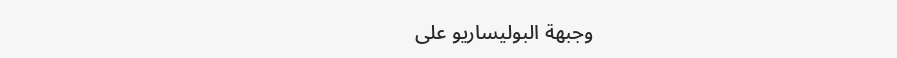وجبهة البوليساريو على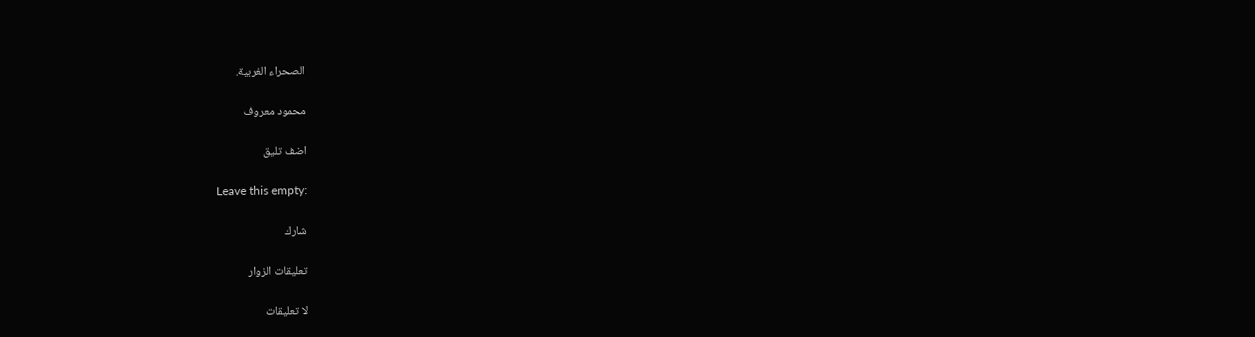الصحراء الغربية.

محمود معروف

اضف تليق

Leave this empty:

شارك

تعليقات الزوار

لا تعليقات